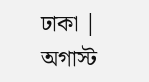ঢাকা | অগাস্ট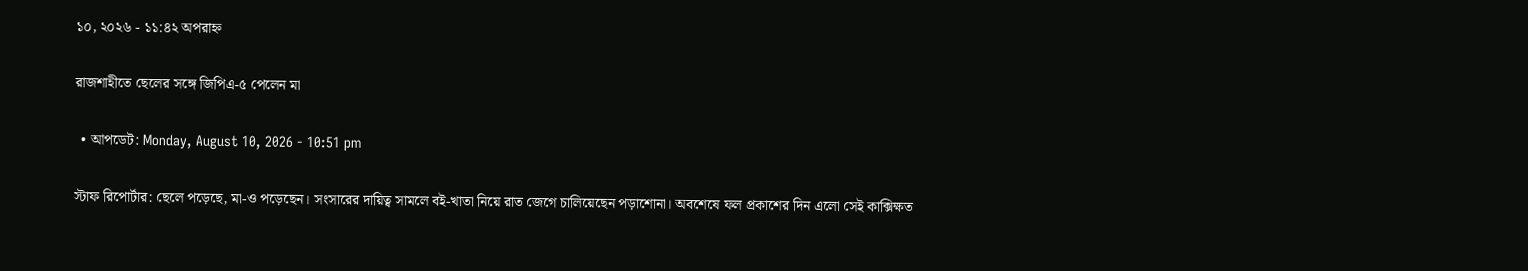১০, ২০২৬ - ১১:৪২ অপরাহ্ন

রাজশাহীতে ছেলের সঙ্গে জিপিএ-৫ পেলেন মা

  • আপডেট: Monday, August 10, 2026 - 10:51 pm

স্টাফ রিপোর্টার: ছেলে পড়েছে, মা-ও পড়েছেন। সংসারের দায়িত্ব সামলে বই-খাতা নিয়ে রাত জেগে চালিয়েছেন পড়াশোনা। অবশেষে ফল প্রকাশের দিন এলো সেই কাক্সিক্ষত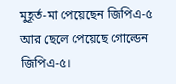মুহূর্ত-মা পেয়েছেন জিপিএ-৫ আর ছেলে পেয়েছে গোল্ডেন জিপিএ-৫।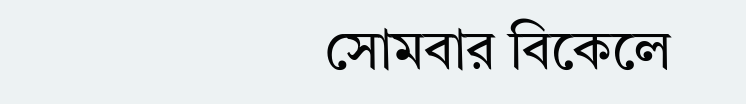সোমবার বিকেলে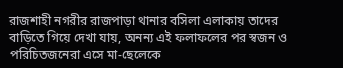রাজশাহী নগরীর রাজপাড়া থানার বসিলা এলাকায় তাদের বাড়িতে গিয়ে দেখা যায়, অনন্য এই ফলাফলের পর স্বজন ও পরিচিতজনেরা এসে মা-ছেলেকে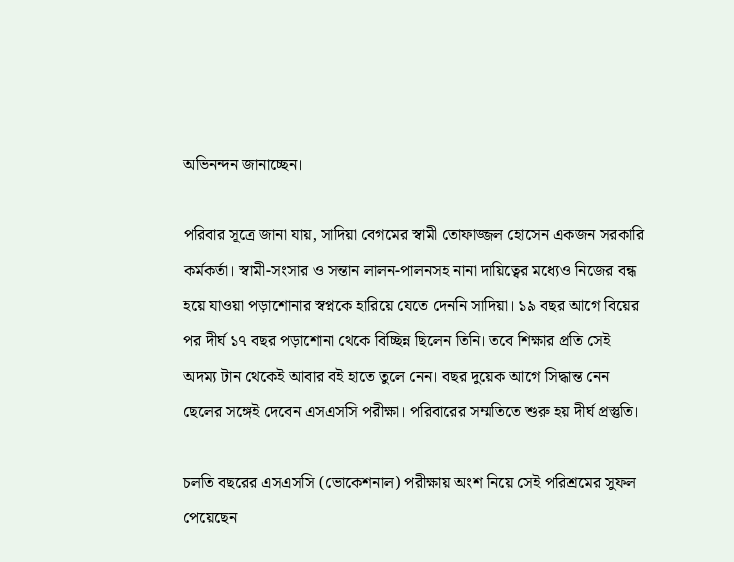অভিনন্দন জানাচ্ছেন।

পরিবার সূত্রে জানা যায়, সাদিয়া বেগমের স্বামী তোফাজ্জল হোসেন একজন সরকারি কর্মকর্তা। স্বামী-সংসার ও সন্তান লালন-পালনসহ নানা দায়িত্বের মধ্যেও নিজের বন্ধ হয়ে যাওয়া পড়াশোনার স্বপ্নকে হারিয়ে যেতে দেননি সাদিয়া। ১৯ বছর আগে বিয়ের পর দীর্ঘ ১৭ বছর পড়াশোনা থেকে বিচ্ছিন্ন ছিলেন তিনি। তবে শিক্ষার প্রতি সেই অদম্য টান থেকেই আবার বই হাতে তুলে নেন। বছর দুয়েক আগে সিদ্ধান্ত নেন ছেলের সঙ্গেই দেবেন এসএসসি পরীক্ষা। পরিবারের সম্মতিতে শুরু হয় দীর্ঘ প্রস্তুতি।

চলতি বছরের এসএসসি (ভোকেশনাল) পরীক্ষায় অংশ নিয়ে সেই পরিশ্রমের সুফল পেয়েছেন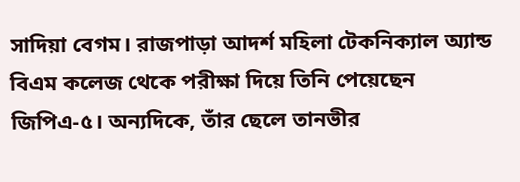সাদিয়া বেগম। রাজপাড়া আদর্শ মহিলা টেকনিক্যাল অ্যান্ড বিএম কলেজ থেকে পরীক্ষা দিয়ে তিনি পেয়েছেন জিপিএ-৫। অন্যদিকে, তাঁর ছেলে তানভীর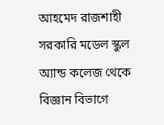আহমেদ রাজশাহী সরকারি মডেল স্কুল অ্যান্ড কলেজ থেকে বিজ্ঞান বিভাগে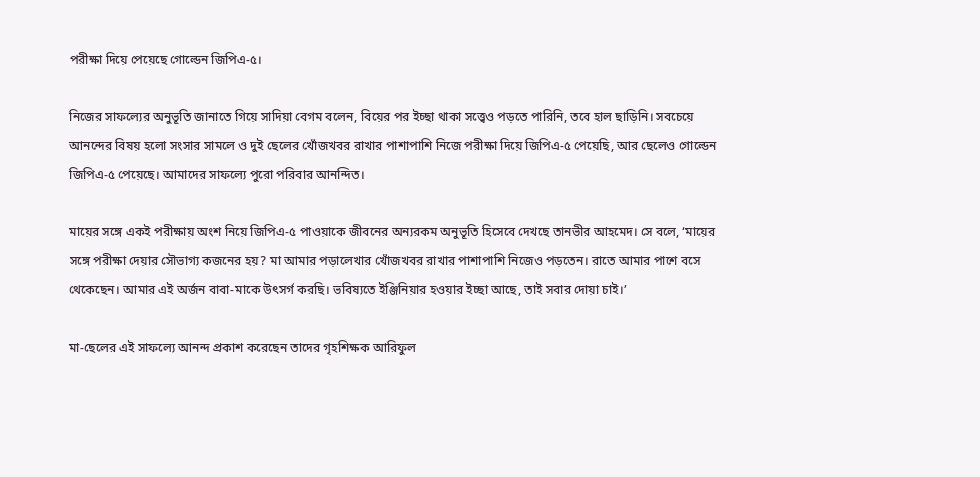পরীক্ষা দিয়ে পেয়েছে গোল্ডেন জিপিএ-৫।

নিজের সাফল্যের অনুভূতি জানাতে গিয়ে সাদিয়া বেগম বলেন, বিয়ের পর ইচ্ছা থাকা সত্ত্বেও পড়তে পারিনি, তবে হাল ছাড়িনি। সবচেয়ে আনন্দের বিষয় হলো সংসার সামলে ও দুই ছেলের খোঁজখবর রাখার পাশাপাশি নিজে পরীক্ষা দিয়ে জিপিএ-৫ পেয়েছি, আর ছেলেও গোল্ডেন জিপিএ-৫ পেয়েছে। আমাদের সাফল্যে পুরো পরিবার আনন্দিত।

মায়ের সঙ্গে একই পরীক্ষায় অংশ নিয়ে জিপিএ-৫ পাওয়াকে জীবনের অন্যরকম অনুভূতি হিসেবে দেখছে তানভীর আহমেদ। সে বলে, ‘মায়ের সঙ্গে পরীক্ষা দেয়ার সৌভাগ্য কজনের হয়? মা আমার পড়ালেখার খোঁজখবর রাখার পাশাপাশি নিজেও পড়তেন। রাতে আমার পাশে বসে থেকেছেন। আমার এই অর্জন বাবা-মাকে উৎসর্গ করছি। ভবিষ্যতে ইঞ্জিনিয়ার হওয়ার ইচ্ছা আছে, তাই সবার দোয়া চাই।’

মা-ছেলের এই সাফল্যে আনন্দ প্রকাশ করেছেন তাদের গৃহশিক্ষক আরিফুল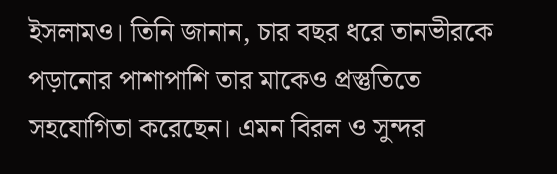ইসলামও। তিনি জানান, চার বছর ধরে তানভীরকে পড়ানোর পাশাপাশি তার মাকেও প্রস্তুতিতে সহযোগিতা করেছেন। এমন বিরল ও সুন্দর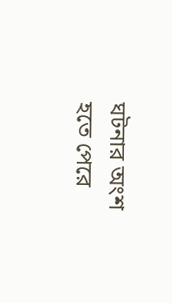ঘটনার অংশ হতে পেরে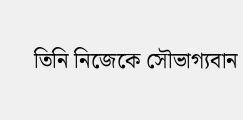তিনি নিজেকে সৌভাগ্যবান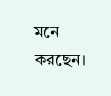মনে করছেন।